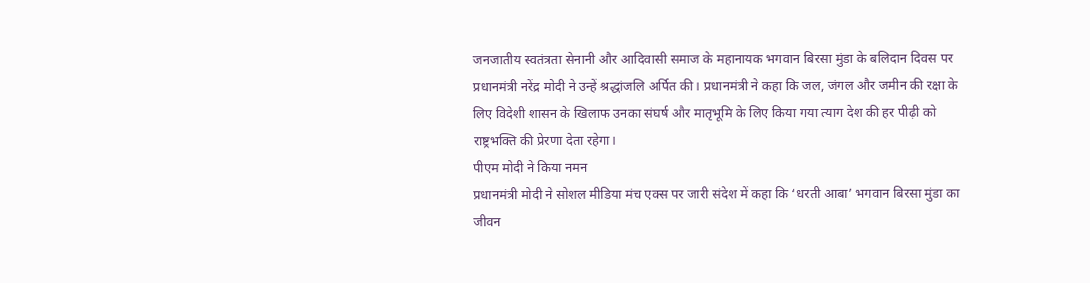जनजातीय स्वतंत्रता सेनानी और आदिवासी समाज के महानायक भगवान बिरसा मुंडा के बलिदान दिवस पर प्रधानमंत्री नरेंद्र मोदी ने उन्हें श्रद्धांजलि अर्पित की। प्रधानमंत्री ने कहा कि जल, जंगल और जमीन की रक्षा के लिए विदेशी शासन के खिलाफ उनका संघर्ष और मातृभूमि के लिए किया गया त्याग देश की हर पीढ़ी को राष्ट्रभक्ति की प्रेरणा देता रहेगा।
पीएम मोदी ने किया नमन
प्रधानमंत्री मोदी ने सोशल मीडिया मंच एक्स पर जारी संदेश में कहा कि ‘धरती आबा’ भगवान बिरसा मुंडा का जीवन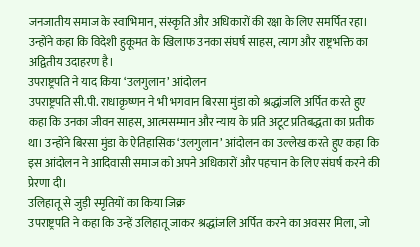जनजातीय समाज के स्वाभिमान, संस्कृति और अधिकारों की रक्षा के लिए समर्पित रहा। उन्होंने कहा कि विदेशी हुकूमत के खिलाफ उनका संघर्ष साहस, त्याग और राष्ट्रभक्ति का अद्वितीय उदाहरण है।
उपराष्ट्रपति ने याद किया ‘उलगुलान’ आंदोलन
उपराष्ट्रपति सी.पी. राधाकृष्णन ने भी भगवान बिरसा मुंडा को श्रद्धांजलि अर्पित करते हुए कहा कि उनका जीवन साहस, आत्मसम्मान और न्याय के प्रति अटूट प्रतिबद्धता का प्रतीक था। उन्होंने बिरसा मुंडा के ऐतिहासिक ‘उलगुलान’ आंदोलन का उल्लेख करते हुए कहा कि इस आंदोलन ने आदिवासी समाज को अपने अधिकारों और पहचान के लिए संघर्ष करने की प्रेरणा दी।
उलिहातू से जुड़ी स्मृतियों का किया जिक्र
उपराष्ट्रपति ने कहा कि उन्हें उलिहातू जाकर श्रद्धांजलि अर्पित करने का अवसर मिला, जो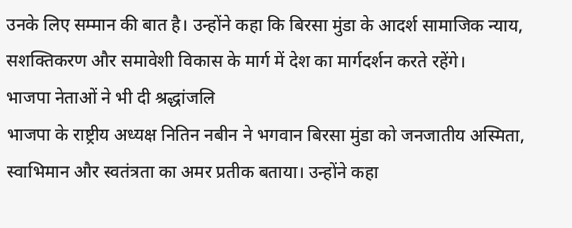उनके लिए सम्मान की बात है। उन्होंने कहा कि बिरसा मुंडा के आदर्श सामाजिक न्याय, सशक्तिकरण और समावेशी विकास के मार्ग में देश का मार्गदर्शन करते रहेंगे।
भाजपा नेताओं ने भी दी श्रद्धांजलि
भाजपा के राष्ट्रीय अध्यक्ष नितिन नबीन ने भगवान बिरसा मुंडा को जनजातीय अस्मिता, स्वाभिमान और स्वतंत्रता का अमर प्रतीक बताया। उन्होंने कहा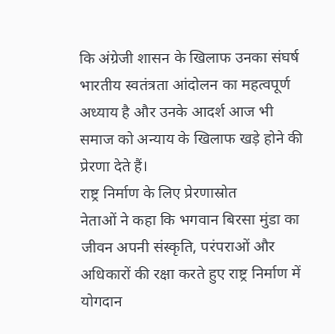कि अंग्रेजी शासन के खिलाफ उनका संघर्ष भारतीय स्वतंत्रता आंदोलन का महत्वपूर्ण अध्याय है और उनके आदर्श आज भी समाज को अन्याय के खिलाफ खड़े होने की प्रेरणा देते हैं।
राष्ट्र निर्माण के लिए प्रेरणास्रोत
नेताओं ने कहा कि भगवान बिरसा मुंडा का जीवन अपनी संस्कृति, परंपराओं और अधिकारों की रक्षा करते हुए राष्ट्र निर्माण में योगदान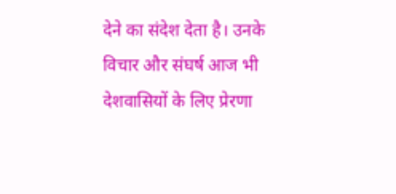देने का संदेश देता है। उनके विचार और संघर्ष आज भी देशवासियों के लिए प्रेरणा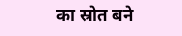का स्रोत बने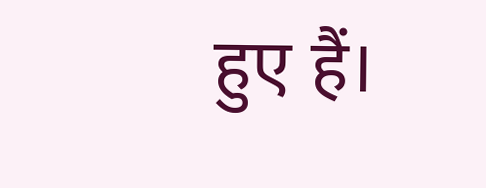हुए हैं।